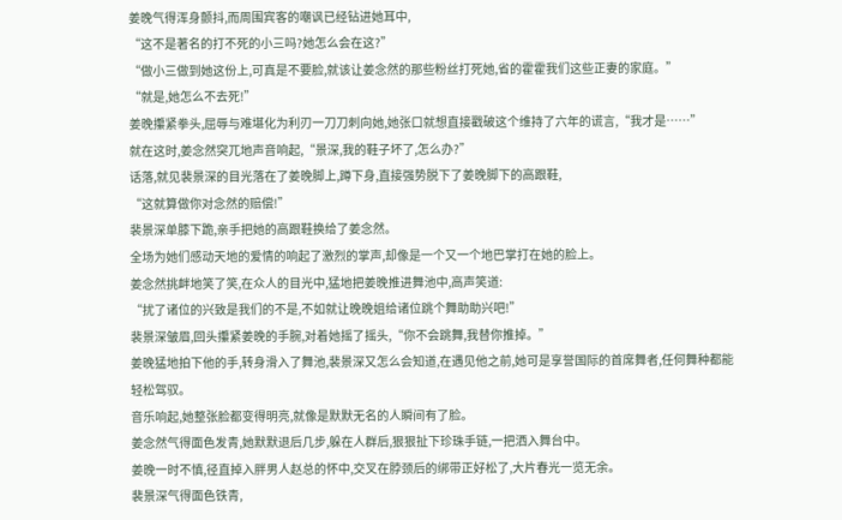姜晚气得浑身颤抖,而周围宾客的嘲讽已经钻进她耳中,
“这不是著名的打不死的小三吗?她怎么会在这?”
“做小三做到她这份上,可真是不要脸,就该让姜念然的那些粉丝打死她,省的霍霍我们这些正妻的家庭。”
“就是,她怎么不去死!”
姜晚攥紧拳头,屈辱与难堪化为利刃一刀刀刺向她,她张口就想直接戳破这个维持了六年的谎言,“我才是……”
就在这时,姜念然突兀地声音响起,“景深,我的鞋子坏了,怎么办?”
话落,就见裴景深的目光落在了姜晚脚上,蹲下身,直接强势脱下了姜晚脚下的高跟鞋,
“这就算做你对念然的赔偿!”
裴景深单膝下跪,亲手把她的高跟鞋换给了姜念然。
全场为她们感动天地的爱情的响起了激烈的掌声,却像是一个又一个地巴掌打在她的脸上。
姜念然挑衅地笑了笑,在众人的目光中,猛地把姜晚推进舞池中,高声笑道:
“扰了诸位的兴致是我们的不是,不如就让晚晚姐给诸位跳个舞助助兴吧!”
裴景深皱眉,回头攥紧姜晚的手腕,对着她摇了摇头,“你不会跳舞,我替你推掉。”
姜晚猛地拍下他的手,转身滑入了舞池,裴景深又怎么会知道,在遇见他之前,她可是享誉国际的首席舞者,任何舞种都能轻松驾驭。
音乐响起,她整张脸都变得明亮,就像是默默无名的人瞬间有了脸。
姜念然气得面色发青,她默默退后几步,躲在人群后,狠狠扯下珍珠手链,一把洒入舞台中。
姜晚一时不慎,径直掉入胖男人赵总的怀中,交叉在脖颈后的绑带正好松了,大片春光一览无余。
裴景深气得面色铁青,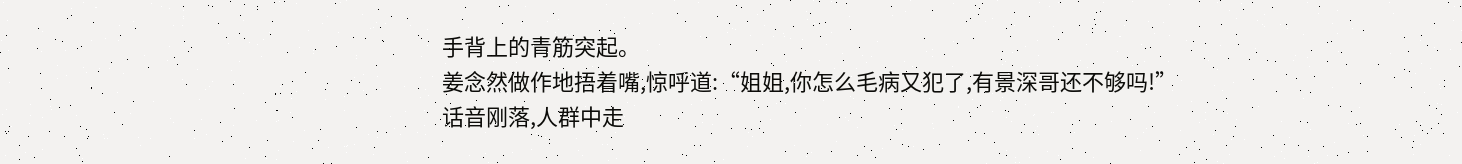手背上的青筋突起。
姜念然做作地捂着嘴,惊呼道:“姐姐,你怎么毛病又犯了,有景深哥还不够吗!”
话音刚落,人群中走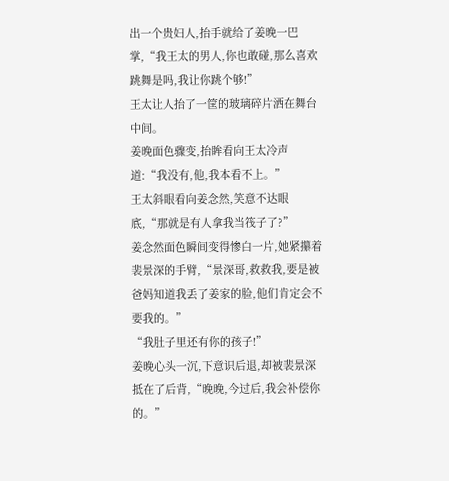出一个贵妇人,抬手就给了姜晚一巴掌,“我王太的男人,你也敢碰,那么喜欢跳舞是吗,我让你跳个够!”
王太让人抬了一筐的玻璃碎片洒在舞台中间。
姜晚面色骤变,抬眸看向王太冷声道:“我没有,他,我本看不上。”
王太斜眼看向姜念然,笑意不达眼底,“那就是有人拿我当筏子了?”
姜念然面色瞬间变得惨白一片,她紧攥着裴景深的手臂,“景深哥,救救我,要是被爸妈知道我丢了姜家的脸,他们肯定会不要我的。”
“我肚子里还有你的孩子!”
姜晚心头一沉,下意识后退,却被裴景深抵在了后背,“晚晚,今过后,我会补偿你的。”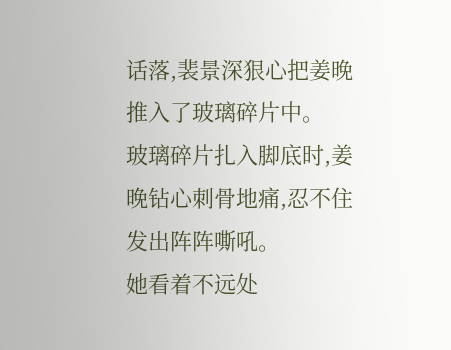话落,裴景深狠心把姜晚推入了玻璃碎片中。
玻璃碎片扎入脚底时,姜晚钻心刺骨地痛,忍不住发出阵阵嘶吼。
她看着不远处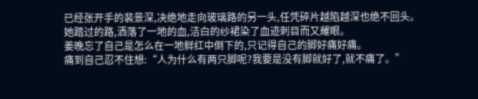已经张开手的裴景深,决绝地走向玻璃路的另一头,任凭碎片越陷越深也绝不回头。
她踏过的路,洒落了一地的血,洁白的纱裙染了血迹刺目而又耀眼。
姜晚忘了自己是怎么在一地鲜红中倒下的,只记得自己的脚好痛好痛。
痛到自己忍不住想:“人为什么有两只脚呢?我要是没有脚就好了,就不痛了。”